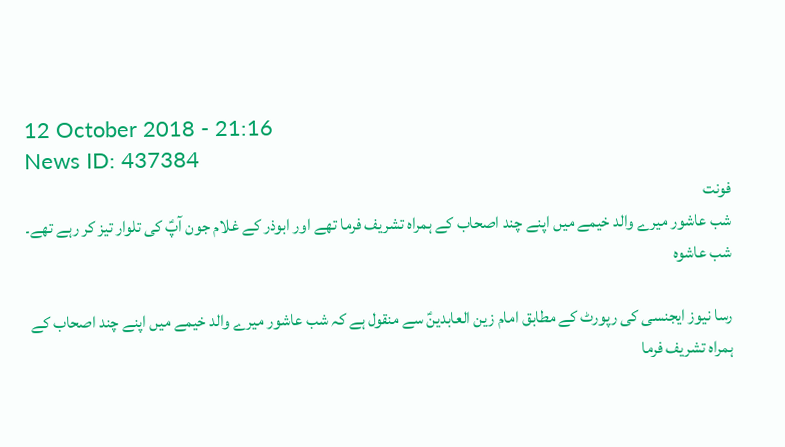12 October 2018 - 21:16
News ID: 437384
فونت
شب عاشور میرے والد خیمے میں اپنے چند اصحاب کے ہمراہ تشریف فرما تھے اور ابوذر کے غلام جون آپؑ کی تلوار تیز کر رہے تھے۔
شب عاشوہ

رسا نیوز ایجنسی کی رپورٹ کے مطابق امام زین العابدینؑ سے منقول ہے کہ شب عاشور میرے والد خیمے میں اپنے چند اصحاب کے ہمراہ تشریف فرما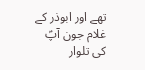تھے اور ابوذر کے غلام جون آپؑ کی تلوار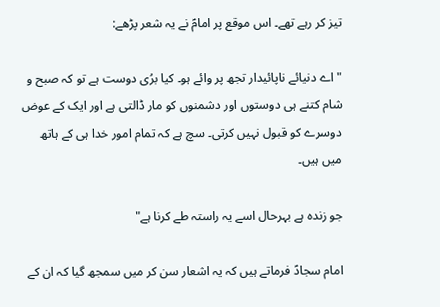تیز کر رہے تھے۔ اس موقع پر امامؑ نے یہ شعر پڑھے:

" اے دنیائے ناپائیدار تجھ پر وائے ہو۔ کیا برُی دوست ہے تو کہ صبح و شام کتنے ہی دوستوں اور دشمنوں کو مار ڈالتی ہے اور ایک کے عوض دوسرے کو قبول نہیں کرتی۔ سچ ہے کہ تمام امور خدا ہی کے ہاتھ میں ہیں۔

جو زندہ ہے بہرحال اسے یہ راستہ طے کرنا ہے"

امام سجادؑ فرماتے ہیں کہ یہ اشعار سن کر میں سمجھ گیا کہ ان کے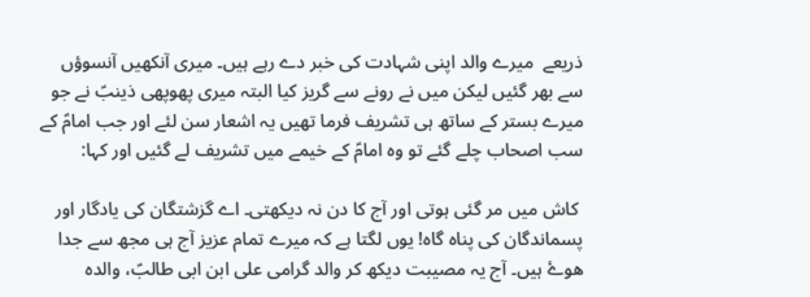ذریعے  میرے والد اپنی شہادت کی خبر دے رہے ہیں۔ میری آنکھیں آنسوؤں سے بھر گئیں لیکن میں نے رونے سے گریز کیا البتہ میری پھوپھی ذینبؑ نے جو میرے بستر کے ساتھ ہی تشریف فرما تھیں یہ اشعار سن لئے اور جب امامؑ کے سب اصحاب چلے گئے تو وہ امامؑ کے خیمے میں تشریف لے گئیں اور کہا:

 کاش میں مر گئی ہوتی اور آج کا دن نہ دیکھتی۔ اے گزشتگان کی یادگار اور پسماندگان کی پناہ گاہ! یوں لگتا ہے کہ میرے تمام عزیز آج ہی مجھ سے جدا ھوۓ ہیں۔ آج یہ مصیبت دیکھ کر والد گرامی علی ابن ابی طالبؑ، والدہ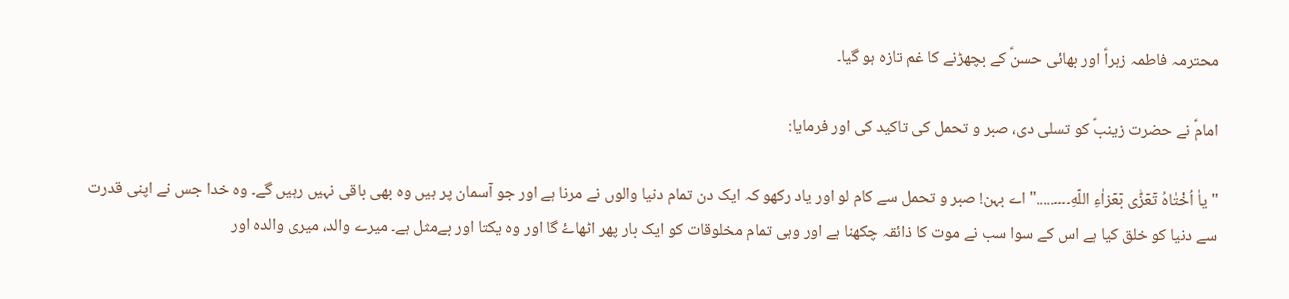محترمہ فاطمہ زہراؑ اور بھائی حسنؑ کے بچھڑنے کا غم تازہ ہو گیا۔

امامؑ نے حضرت زینبؑ کو تسلی دی، صبر و تحمل کی تاکید کی اور فرمایا:

" یاٰ اُخْتٰاہُ تٙعٙزّٰی بٙعٙزاٰءِ اللّهِ۔۔۔۔....." اے بہن! صبر و تحمل سے کام لو اور یاد رکھو کہ ایک دن تمام دنیا والوں نے مرنا ہے اور جو آسمان پر ہیں وہ بھی باقی نہیں رہیں گے۔ وہ خدا جس نے اپنی قدرت سے دنیا کو خلق کیا ہے اس کے سوا سب نے موت کا ذائقہ چکھنا ہے اور وہی تمام مخلوقات کو ایک بار پھر اٹھاۓ گا اور وہ یکتا اور بےمثل ہے۔ میرے والد، میری والدہ اور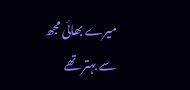میرے بھائی مجھ سے بہتر تھے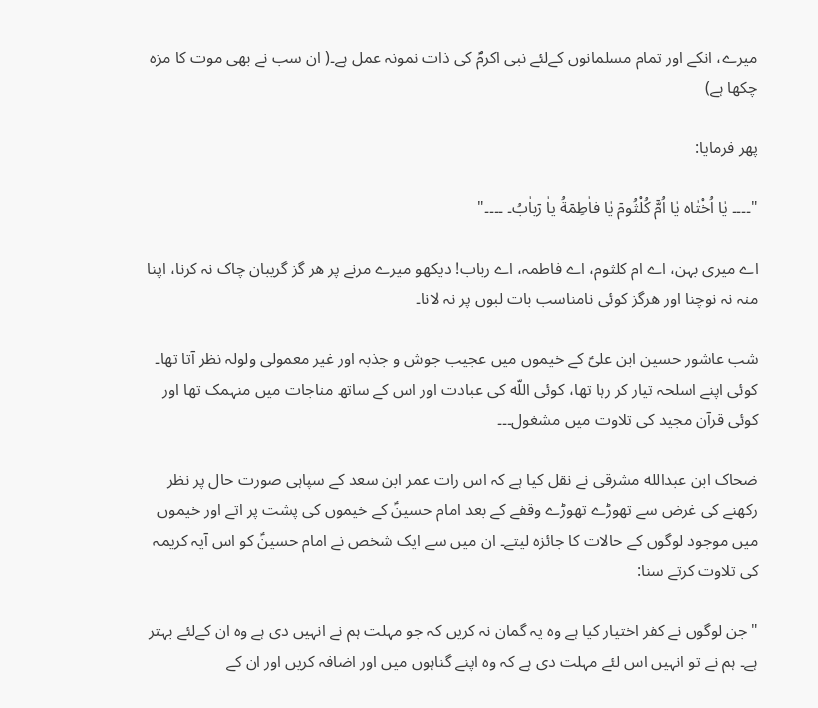میرے، انکے اور تمام مسلمانوں کےلئے نبی اکرمؐ کی ذات نمونہ عمل ہے۔( ان سب نے بھی موت کا مزہ چکھا ہے)

پھر فرمایا:

"۔۔۔۔ یٰا اُخْتٰاہ یٰا اُمّٙ کُلْثُومٙ یٰا فاٰطِمٙةُ یاٰ رٙباٰبُ۔ ۔۔۔۔"

اے میری بہن، اے ام کلثوم، اے فاطمہ، اے رباب! دیکھو میرے مرنے پر ھر گز گریبان چاک نہ کرنا، اپنا منہ نہ نوچنا اور ھرگز کوئی نامناسب بات لبوں پر نہ لانا۔

شب عاشور حسین ابن علیؑ کے خیموں میں عجیب جوش و جذبہ اور غیر معمولی ولولہ نظر آتا تھا۔ کوئی اپنے اسلحہ تیار کر رہا تھا، کوئی اللّه کی عبادت اور اس کے ساتھ مناجات میں منہمک تھا اور کوئی قرآن مجید کی تلاوت میں مشغول۔۔۔

ضحاک ابن عبدالله مشرقی نے نقل کیا ہے کہ اس رات عمر ابن سعد کے سپاہی صورت حال پر نظر رکھنے کی غرض سے تھوڑے تھوڑے وقفے کے بعد امام حسینؑ کے خیموں کی پشت پر اتے اور خیموں میں موجود لوگوں کے حالات کا جائزہ لیتے۔ ان میں سے ایک شخص نے امام حسینؑ کو اس آیہ کریمہ کی تلاوت کرتے سنا:

"جن لوگوں نے کفر اختیار کیا ہے وہ یہ گمان نہ کریں کہ جو مہلت ہم نے انہیں دی ہے وہ ان کےلئے بہتر ہے۔ ہم نے تو انہیں اس لئے مہلت دی ہے کہ وہ اپنے گناہوں میں اور اضافہ کریں اور ان کے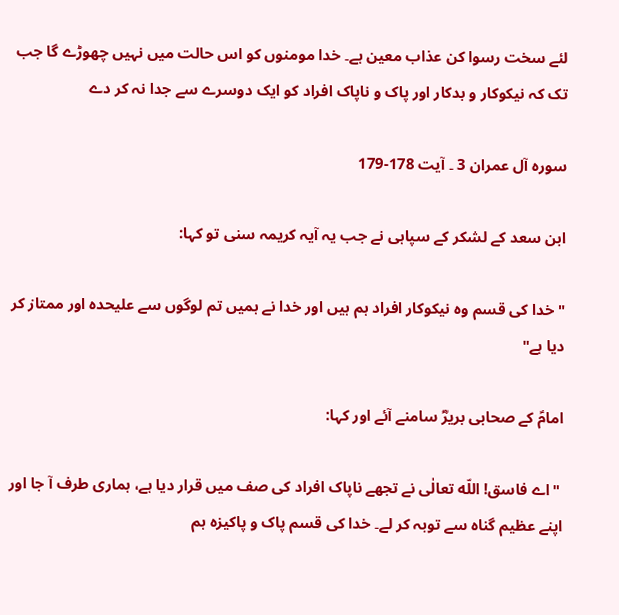لئے سخت رسوا کن عذاب معین ہے۔ خدا مومنوں کو اس حالت میں نہیں چھوڑے گا جب تک کہ نیکوکار و بدکار اور پاک و ناپاک افراد کو ایک دوسرے سے جدا نہ کر دے

سورہ آل عمران 3 ۔ آیت 178-179

ابن سعد کے لشکر کے سپاہی نے جب یہ آیہ کریمہ سنی تو کہا:

" خدا کی قسم وہ نیکوکار افراد ہم ہیں اور خدا نے ہمیں تم لوگوں سے علیحدہ اور ممتاز کر دیا ہے"

امامؑ کے صحابی بریرؓ سامنے آئے اور کہا:

 "اے فاسق! اللّه تعالٰی نے تجھے ناپاک افراد کی صف میں قرار دیا ہے، ہماری طرف آ جا اور اپنے عظیم گناہ سے توبہ کر لے۔ خدا کی قسم پاک و پاکیزہ ہم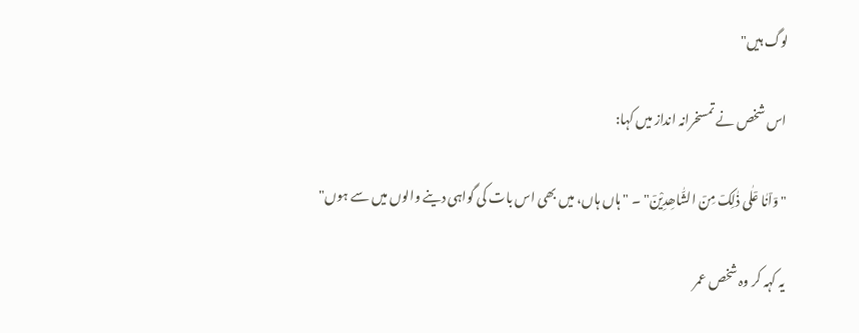لوگ ہیں"

اس شخص نے تمسخرانہ انداز میں کہا:

" وٙاٙنٰا عٙلٰی ذٰلِکٙ مِنٙ الشّٰاھِدِیْنٙ" ۔ " ہاں ہاں، میں بھی اس بات کی گواہی دینے والوں میں سے ہوں"

یہ کہہ کر وہ شخص عمر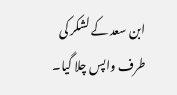ابن سعد کے لشکر کی طرف واپس چلا گیا۔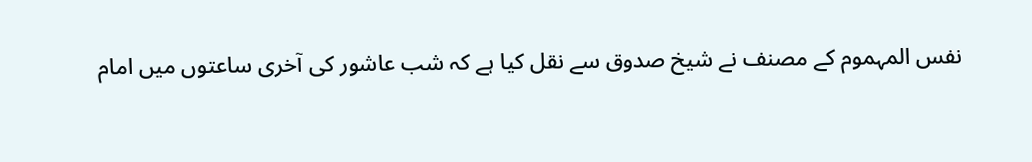نفس المہموم کے مصنف نے شیخ صدوق سے نقل کیا ہے کہ شب عاشور کی آخری ساعتوں میں امام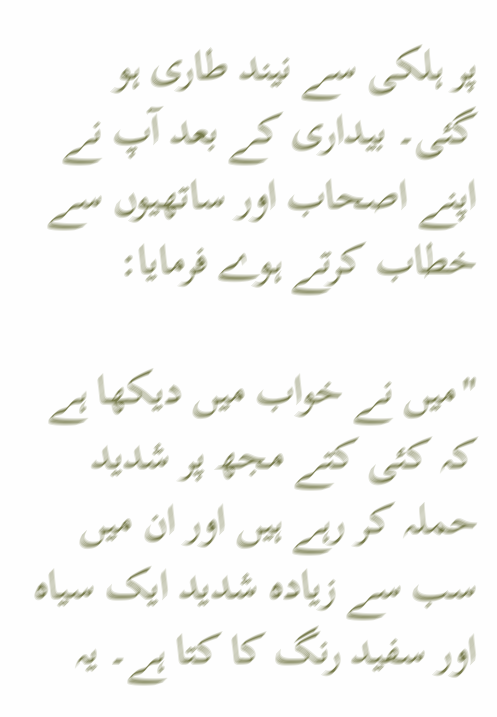پر ہلکی سے نیند طاری ہو گئی۔ بیداری کے بعد آپ نے اپنے اصحاب اور ساتھیوں سے خطاب کرتے ہوے فرمایا:

"میں نے خواب میں دیکھا ہے کہ کئی کتے مجھ پر شدید حملہ کر رہے ہیں اور ان میں سب سے زیادہ شدید ایک سیاہ اور سفید رنگ کا کتا ہے۔ یہ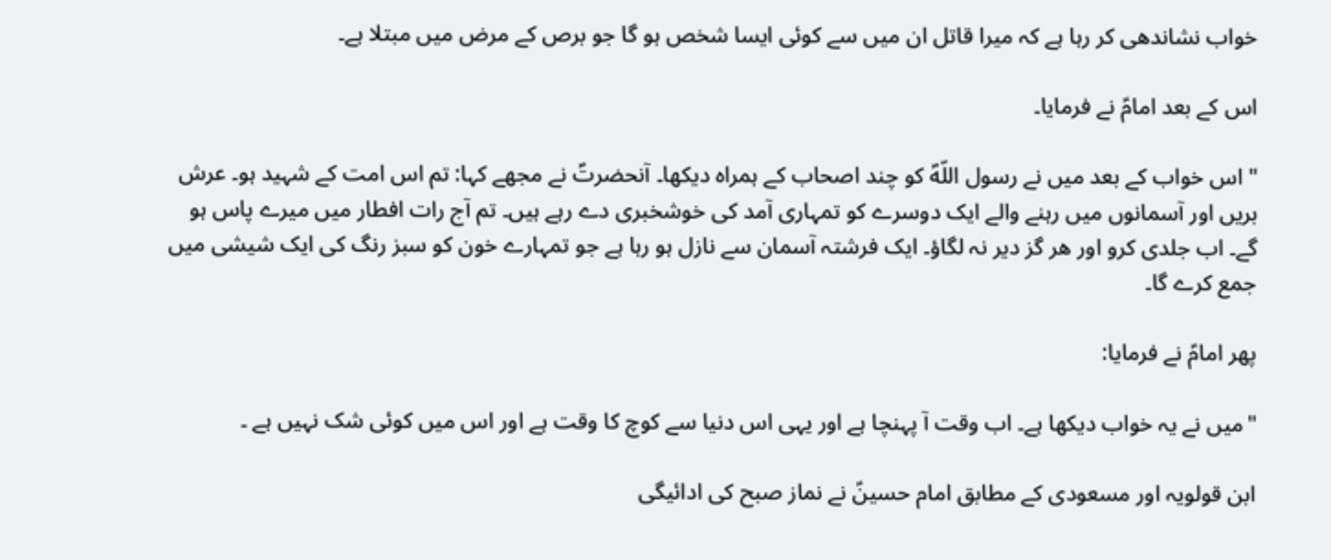خواب نشاندھی کر رہا ہے کہ میرا قاتل ان میں سے کوئی ایسا شخص ہو گا جو برص کے مرض میں مبتلا ہے۔

اس کے بعد امامؑ نے فرمایا۔

" اس خواب کے بعد میں نے رسول اللّهؐ کو چند اصحاب کے ہمراہ دیکھا۔ آنحضرتؐ نے مجھے کہا: تم اس امت کے شہید ہو۔ عرش بریں اور آسمانوں میں رہنے والے ایک دوسرے کو تمہاری آمد کی خوشخبری دے رہے ہیں۔ تم آج رات افطار میں میرے پاس ہو گے۔ اب جلدی کرو اور ھر گز دیر نہ لگاؤ۔ ایک فرشتہ آسمان سے نازل ہو رہا ہے جو تمہارے خون کو سبز رنگ کی ایک شیشی میں جمع کرے گا۔

پھر امامؑ نے فرمایا:

"میں نے یہ خواب دیکھا ہے۔ اب وقت آ پہنچا ہے اور یہی اس دنیا سے کوچ کا وقت ہے اور اس میں کوئی شک نہیں ہے ۔

ابن قولویہ اور مسعودی کے مطابق امام حسینؑ نے نماز صبح کی ادائیگی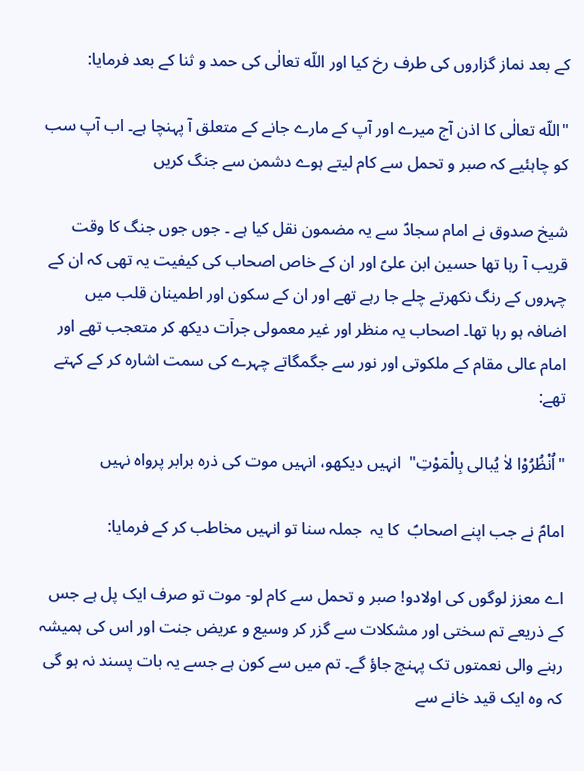کے بعد نماز گزاروں کی طرف رخ کیا اور اللّه تعالٰی کی حمد و ثنا کے بعد فرمایا:

"اللّه تعالٰی کا اذن آج میرے اور آپ کے مارے جانے کے متعلق آ پہنچا ہے۔ اب آپ سب کو چاہئیے کہ صبر و تحمل سے کام لیتے ہوے دشمن سے جنگ کریں

شیخ صدوق نے امام سجادؑ سے یہ مضمون نقل کیا ہے ۔ جوں جوں جنگ کا وقت قریب آ رہا تھا حسین ابن علیؑ اور ان کے خاص اصحاب کی کیفیت یہ تھی کہ ان کے چہروں کے رنگ نکھرتے چلے جا رہے تھے اور ان کے سکون اور اطمینان قلب میں اضافہ ہو رہا تھا۔ اصحاب یہ منظر اور غیر معمولی جراٙت دیکھ کر متعجب تھے اور امام عالی مقام کے ملکوتی اور نور سے جگمگاتے چہرے کی سمت اشارہ کر کے کہتے تھے:

"اُنْظُرُوْا لاٰ یُبالی بِالْمٙوْتِ"  انہیں دیکھو، انہیں موت کی ذرہ برابر پرواہ نہیں

امامؑ نے جب اپنے اصحابؑ  کا یہ  جملہ سنا تو انہیں مخاطب کر کے فرمایا:

اے معزز لوگوں کی اولادو! صبر و تحمل سے کام لو- موت تو صرف ایک پل ہے جس کے ذریعے تم سختی اور مشکلات سے گزر کر وسیع و عریض جنت اور اس کی ہمیشہ رہنے والی نعمتوں تک پہنچ جاؤ گے۔ تم میں سے کون ہے جسے یہ بات پسند نہ ہو گی کہ وہ ایک قید خانے سے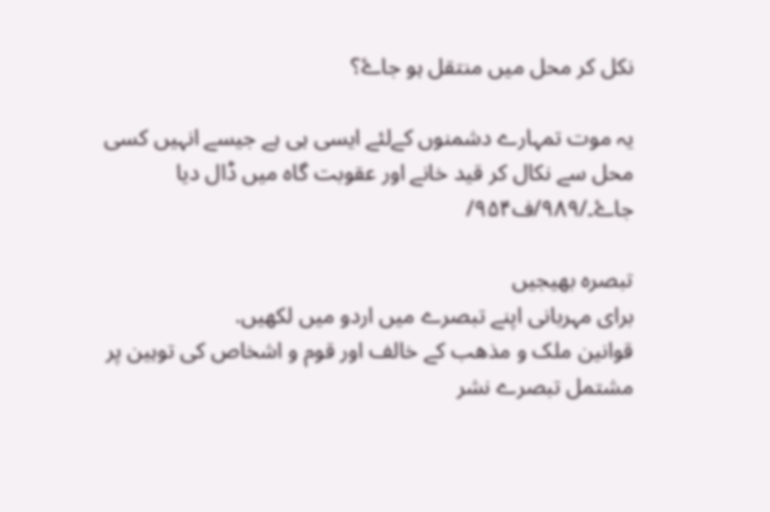نکل کر محل میں منتقل ہو جاۓ؟

یہ موت تمہارے دشمنوں کےلئے ایسی ہی ہے جیسے انہیں کسی محل سے نکال کر قید خانے اور عقوبت گاہ میں ڈال دیا جاۓ۔/۹۸۹/ف۹۵۴/

تبصرہ بھیجیں
برای مہربانی اپنے تبصرے میں اردو میں لکھیں.
قوانین ملک و مذھب کے خالف اور قوم و اشخاص کی توہین پر مشتمل تبصرے نشر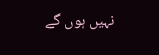نہیں ہوں گے